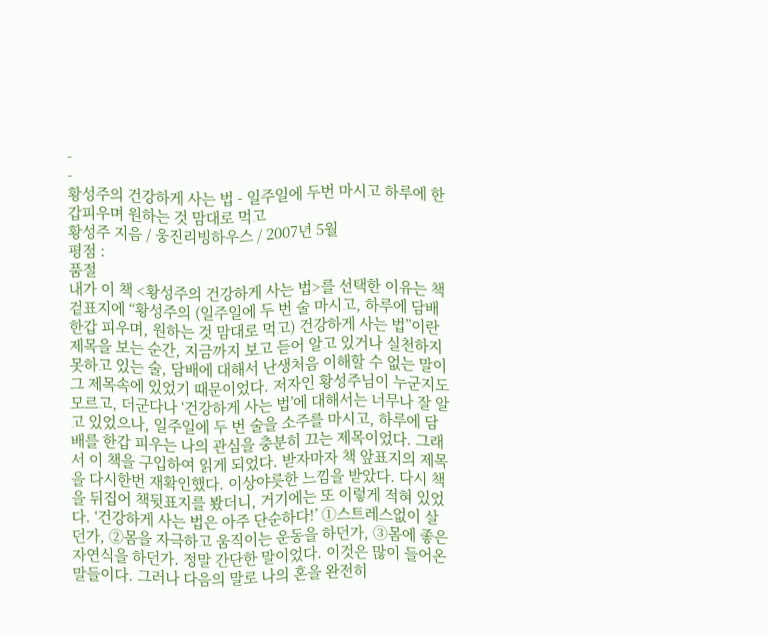-
-
황성주의 건강하게 사는 법 - 일주일에 두번 마시고 하루에 한갑피우며 원하는 것 맘대로 먹고
황성주 지음 / 웅진리빙하우스 / 2007년 5월
평점 :
품절
내가 이 책 <황성주의 건강하게 사는 법>를 선택한 이유는 책 겉표지에 “황성주의 (일주일에 두 번 술 마시고, 하루에 담배 한갑 피우며, 원하는 것 맘대로 먹고) 건강하게 사는 법”이란 제목을 보는 순간, 지금까지 보고 듣어 알고 있거나 실천하지 못하고 있는 술, 담배에 대해서 난생처음 이해할 수 없는 말이 그 제목속에 있었기 때문이었다. 저자인 황성주님이 누군지도 모르고, 더군다나 ‘건강하게 사는 법’에 대해서는 너무나 잘 알고 있었으나, 일주일에 두 번 술을 소주를 마시고, 하루에 담배를 한갑 피우는 나의 관심을 충분히 끄는 제목이었다. 그래서 이 책을 구입하여 읽게 되었다. 받자마자 책 앞표지의 제목을 다시한번 재확인했다. 이상야릇한 느낌을 받았다. 다시 책을 뒤집어 책뒷표지를 봤더니, 거기에는 또 이렇게 적혀 있었다. ‘건강하게 사는 법은 아주 단순하다!’ ①스트레스없이 살던가, ②몸을 자극하고 움직이는 운동을 하던가, ③몸에 좋은 자연식을 하던가. 정말 간단한 말이었다. 이것은 많이 들어온 말들이다. 그러나 다음의 말로 나의 혼을 완전히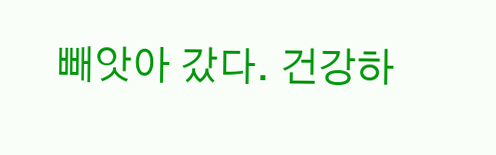빼앗아 갔다. 건강하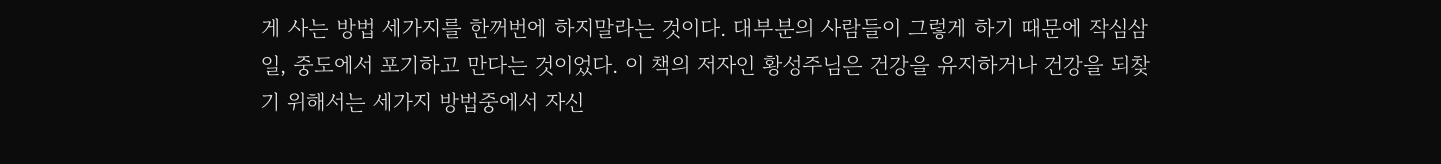게 사는 방법 세가지를 한꺼번에 하지말라는 것이다. 대부분의 사람들이 그렇게 하기 때문에 작심삼일, 중도에서 포기하고 만다는 것이었다. 이 책의 저자인 황성주님은 건강을 유지하거나 건강을 되찾기 위해서는 세가지 방법중에서 자신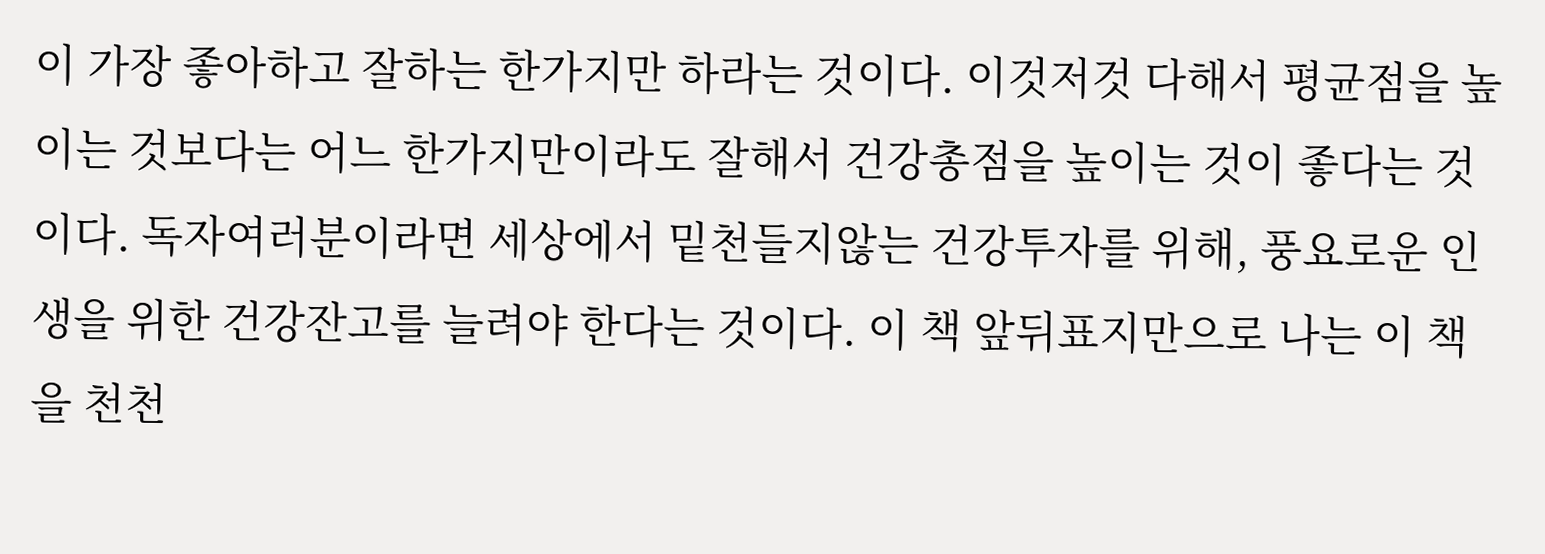이 가장 좋아하고 잘하는 한가지만 하라는 것이다. 이것저것 다해서 평균점을 높이는 것보다는 어느 한가지만이라도 잘해서 건강총점을 높이는 것이 좋다는 것이다. 독자여러분이라면 세상에서 밑천들지않는 건강투자를 위해, 풍요로운 인생을 위한 건강잔고를 늘려야 한다는 것이다. 이 책 앞뒤표지만으로 나는 이 책을 천천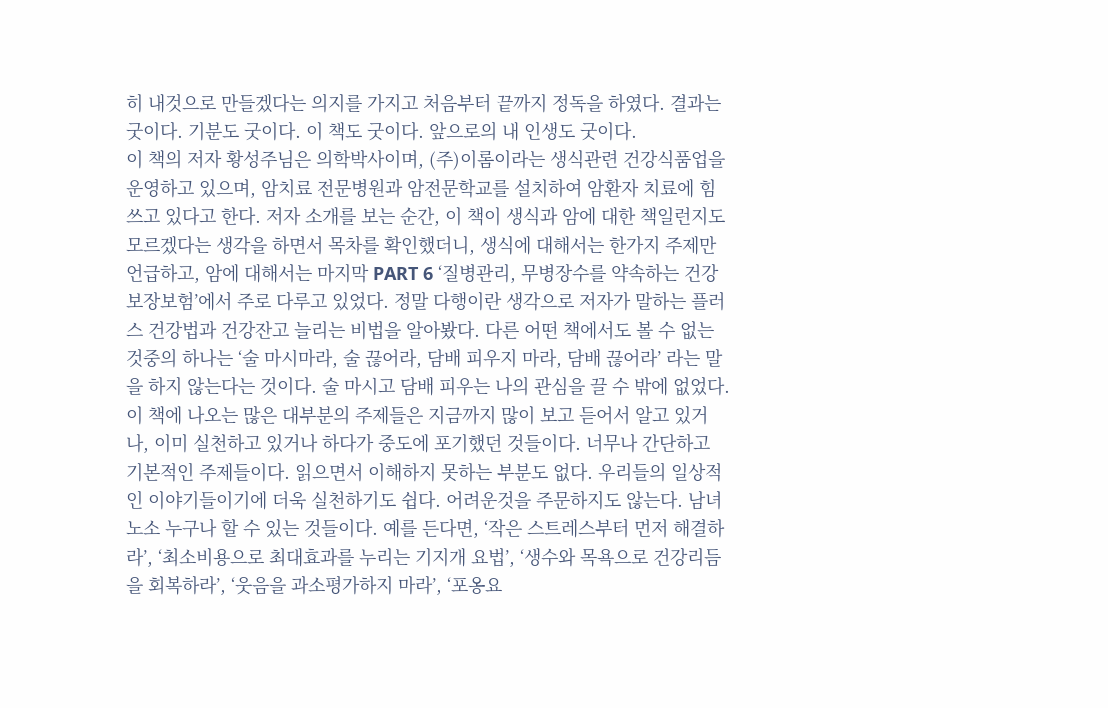히 내것으로 만들겠다는 의지를 가지고 처음부터 끝까지 정독을 하였다. 결과는 굿이다. 기분도 굿이다. 이 책도 굿이다. 앞으로의 내 인생도 굿이다.
이 책의 저자 황성주님은 의학박사이며, (주)이롬이라는 생식관련 건강식품업을 운영하고 있으며, 암치료 전문병원과 암전문학교를 설치하여 암환자 치료에 힘쓰고 있다고 한다. 저자 소개를 보는 순간, 이 책이 생식과 암에 대한 책일런지도 모르겠다는 생각을 하면서 목차를 확인했더니, 생식에 대해서는 한가지 주제만 언급하고, 암에 대해서는 마지막 PART 6 ‘질병관리, 무병장수를 약속하는 건강보장보험’에서 주로 다루고 있었다. 정말 다행이란 생각으로 저자가 말하는 플러스 건강법과 건강잔고 늘리는 비법을 알아봤다. 다른 어떤 책에서도 볼 수 없는 것중의 하나는 ‘술 마시마라, 술 끊어라, 담배 피우지 마라, 담배 끊어라’ 라는 말을 하지 않는다는 것이다. 술 마시고 담배 피우는 나의 관심을 끌 수 밖에 없었다. 이 책에 나오는 많은 대부분의 주제들은 지금까지 많이 보고 듣어서 알고 있거나, 이미 실천하고 있거나 하다가 중도에 포기했던 것들이다. 너무나 간단하고 기본적인 주제들이다. 읽으면서 이해하지 못하는 부분도 없다. 우리들의 일상적인 이야기들이기에 더욱 실천하기도 쉽다. 어려운것을 주문하지도 않는다. 남녀노소 누구나 할 수 있는 것들이다. 예를 든다면, ‘작은 스트레스부터 먼저 해결하라’, ‘최소비용으로 최대효과를 누리는 기지개 요법’, ‘생수와 목욕으로 건강리듬을 회복하라’, ‘웃음을 과소평가하지 마라’, ‘포옹요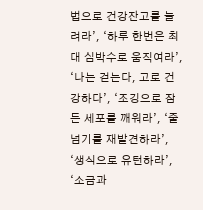법으로 건강잔고를 늘려라’, ‘하루 한번은 최대 심박수로 움직여라’, ‘나는 걷는다, 고로 건강하다’, ‘조깅으로 잠든 세포를 깨워라’, ‘줄넘기를 재발견하라’, ‘생식으로 유턴하라’, ‘소금과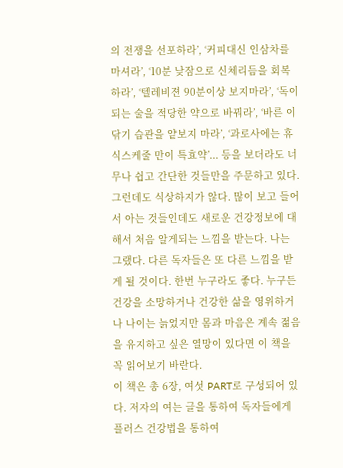의 전쟁을 선포하라’, ‘커피대신 인삼차를 마셔라’, ‘10분 낮잠으로 신체리듬을 회복하라’, ‘텔레비젼 90분이상 보지마라’, ‘독이 되는 술을 적당한 약으로 바꿔라’, ‘바른 이닦기 습관을 얕보지 마라’, ‘과로사에는 휴식스케줄 만이 특효약’... 등을 보더라도 너무나 쉽고 간단한 것들만을 주문하고 있다. 그런데도 식상하지가 않다. 많이 보고 들어서 아는 것들인데도 새로운 건강정보에 대해서 처음 알게되는 느낌을 받는다. 나는 그랬다. 다른 독자들은 또 다른 느낌을 받게 될 것이다. 한번 누구라도 좋다. 누구든 건강을 소망하거나 건강한 삶을 영위하거나 나이는 늙었지만 몸과 마음은 계속 젊음을 유지하고 싶은 열망이 있다면 이 책을 꼭 읽어보기 바란다.
이 책은 총 6장, 여섯 PART로 구성되어 있다. 저자의 여는 글을 통하여 독자들에게 플러스 건강법을 통하여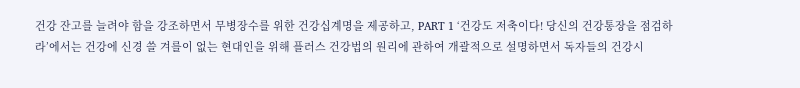건강 잔고를 늘려야 함을 강조하면서 무병장수를 위한 건강십계명을 제공하고, PART 1 ‘건강도 저축이다! 당신의 건강통장을 점검하라’에서는 건강에 신경 쓸 겨를이 없는 현대인을 위해 플러스 건강법의 원리에 관하여 개괄적으로 설명하면서 독자들의 건강시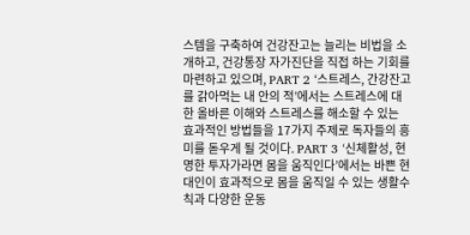스템을 구축하여 건강잔고는 늘리는 비법을 소개하고, 건강통장 자가진단을 직접 하는 기회를 마련하고 있으며, PART 2 ‘스트레스, 간강잔고를 갉아먹는 내 안의 적’에서는 스트레스에 대한 올바른 이해와 스트레스를 해소할 수 있는 효과적인 방법들을 17가지 주제로 독자들의 흥미를 돋우게 될 것이다. PART 3 ‘신체활성, 현명한 투자가라면 몸을 움직인다’에서는 바쁜 현대인이 효과적으로 몸을 움직일 수 있는 생활수칙과 다양한 운동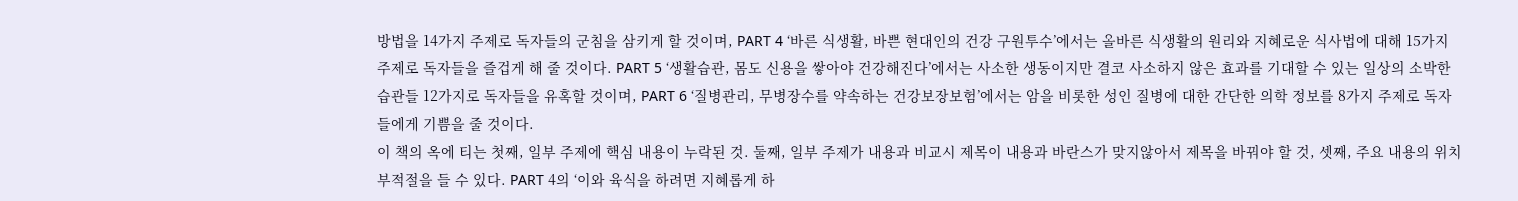방법을 14가지 주제로 독자들의 군침을 삼키게 할 것이며, PART 4 ‘바른 식생활, 바쁜 현대인의 건강 구원투수’에서는 올바른 식생활의 원리와 지혜로운 식사법에 대해 15가지 주제로 독자들을 즐겁게 해 줄 것이다. PART 5 ‘생활습관, 몸도 신용을 쌓아야 건강해진다’에서는 사소한 생동이지만 결코 사소하지 않은 효과를 기대할 수 있는 일상의 소박한 습관들 12가지로 독자들을 유혹할 것이며, PART 6 ‘질병관리, 무병장수를 약속하는 건강보장보험’에서는 암을 비롯한 성인 질병에 대한 간단한 의학 정보를 8가지 주제로 독자들에게 기쁨을 줄 것이다.
이 책의 옥에 티는 첫째, 일부 주제에 핵심 내용이 누락된 것. 둘째, 일부 주제가 내용과 비교시 제목이 내용과 바란스가 맞지않아서 제목을 바꿔야 할 것, 셋째, 주요 내용의 위치 부적절을 들 수 있다. PART 4의 ‘이와 육식을 하려면 지혜롭게 하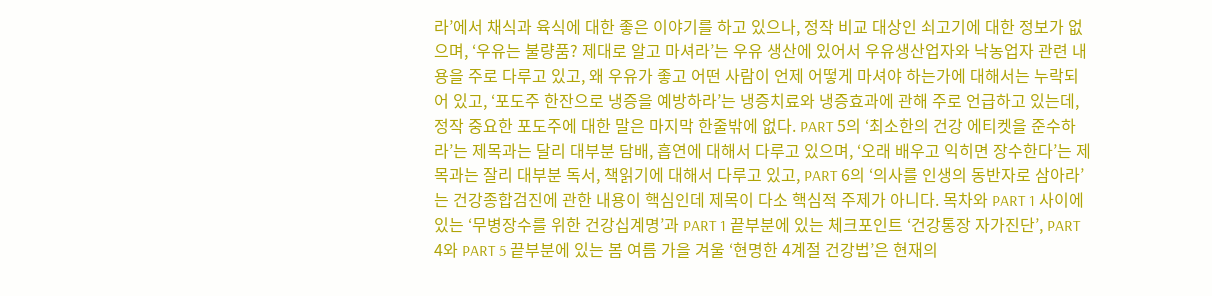라’에서 채식과 육식에 대한 좋은 이야기를 하고 있으나, 정작 비교 대상인 쇠고기에 대한 정보가 없으며, ‘우유는 불량품? 제대로 알고 마셔라’는 우유 생산에 있어서 우유생산업자와 낙농업자 관련 내용을 주로 다루고 있고, 왜 우유가 좋고 어떤 사람이 언제 어떻게 마셔야 하는가에 대해서는 누락되어 있고, ‘포도주 한잔으로 냉증을 예방하라’는 냉증치료와 냉증효과에 관해 주로 언급하고 있는데, 정작 중요한 포도주에 대한 말은 마지막 한줄밖에 없다. PART 5의 ‘최소한의 건강 에티켓을 준수하라’는 제목과는 달리 대부분 담배, 흡연에 대해서 다루고 있으며, ‘오래 배우고 익히면 장수한다’는 제목과는 잘리 대부분 독서, 책읽기에 대해서 다루고 있고, PART 6의 ‘의사를 인생의 동반자로 삼아라’는 건강종합검진에 관한 내용이 핵심인데 제목이 다소 핵심적 주제가 아니다. 목차와 PART 1 사이에 있는 ‘무병장수를 위한 건강십계명’과 PART 1 끝부분에 있는 체크포인트 ‘건강통장 자가진단’, PART 4와 PART 5 끝부분에 있는 봄 여름 가을 겨울 ‘현명한 4계절 건강법’은 현재의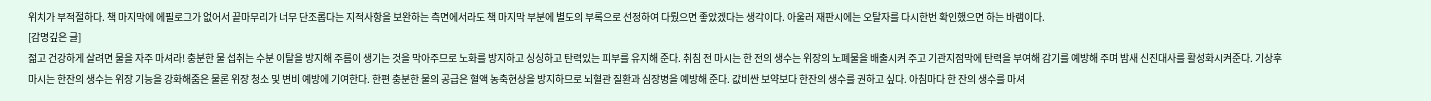위치가 부적절하다. 책 마지막에 에필로그가 없어서 끝마무리가 너무 단조롭다는 지적사항을 보완하는 측면에서라도 책 마지막 부분에 별도의 부록으로 선정하여 다뤘으면 좋았겠다는 생각이다. 아울러 재판시에는 오탈자를 다시한번 확인했으면 하는 바램이다.
[감명깊은 글]
젊고 건강하게 살려면 물을 자주 마셔라! 충분한 물 섭취는 수분 이탈을 방지해 주름이 생기는 것을 막아주므로 노화를 방지하고 싱싱하고 탄력있는 피부를 유지해 준다. 취침 전 마시는 한 전의 생수는 위장의 노폐물을 배출시켜 주고 기관지점막에 탄력을 부여해 감기를 예방해 주며 밤새 신진대사를 활성화시켜준다. 기상후 마시는 한잔의 생수는 위장 기능을 강화해줌은 물론 위장 청소 및 변비 예방에 기여한다. 한편 충분한 물의 공급은 혈액 농축현상을 방지하므로 뇌혈관 질환과 심장병을 예방해 준다. 값비싼 보약보다 한잔의 생수를 권하고 싶다. 아침마다 한 잔의 생수를 마셔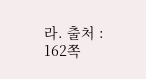라. 출처 : 162쪽